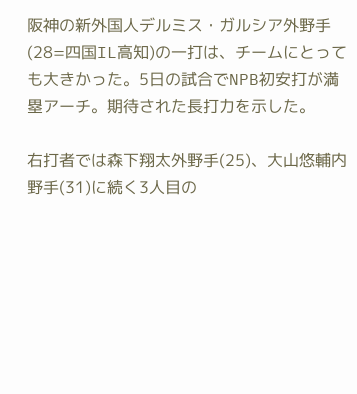阪神の新外国人デルミス・ガルシア外野手(28=四国IL高知)の一打は、チームにとっても大きかった。5日の試合でNPB初安打が満塁アーチ。期待された長打力を示した。

右打者では森下翔太外野手(25)、大山悠輔内野手(31)に続く3人目の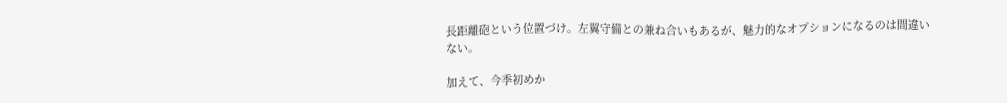長距離砲という位置づけ。左翼守備との兼ね合いもあるが、魅力的なオプションになるのは間違いない。

加えて、今季初めか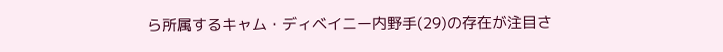ら所属するキャム・ディベイニー内野手(29)の存在が注目さ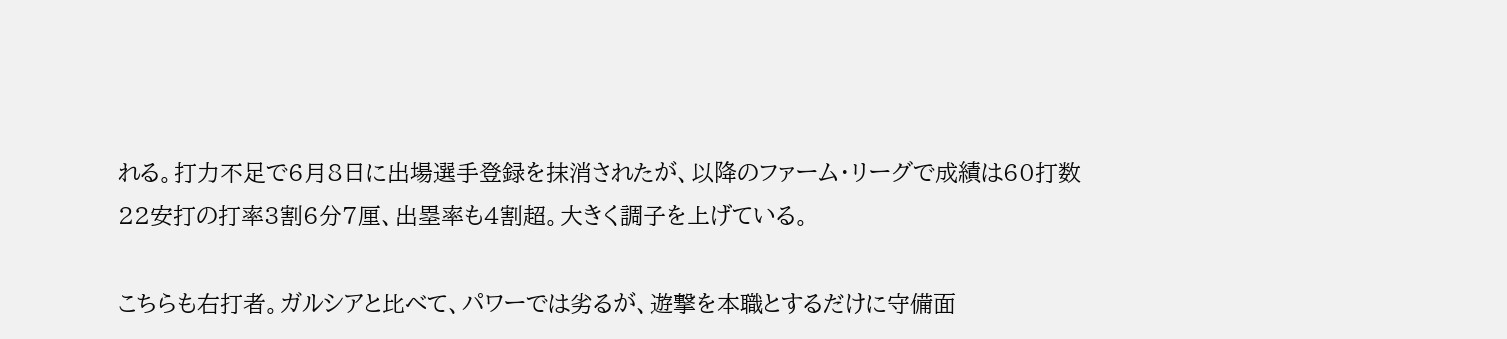れる。打力不足で6月8日に出場選手登録を抹消されたが、以降のファーム・リーグで成績は60打数22安打の打率3割6分7厘、出塁率も4割超。大きく調子を上げている。

こちらも右打者。ガルシアと比べて、パワーでは劣るが、遊撃を本職とするだけに守備面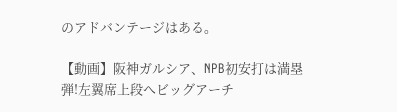のアドバンテージはある。

【動画】阪神ガルシア、NPB初安打は満塁弾!左翼席上段へビッグアーチ